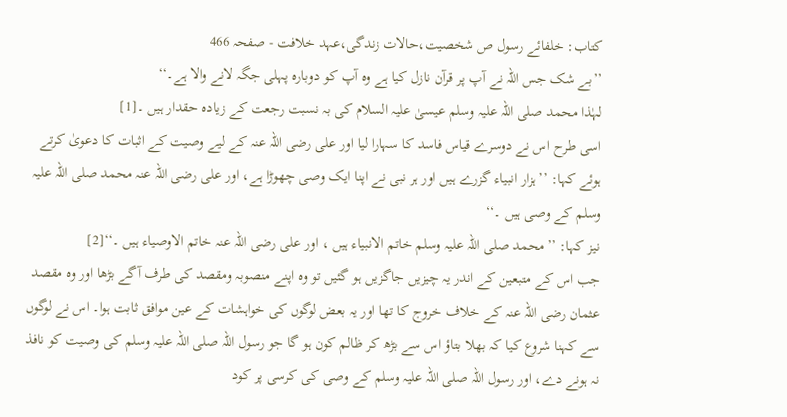کتاب: خلفائے رسول ص شخصیت،حالات زندگی،عہد خلافت - صفحہ 466
’’بے شک جس اللہ نے آپ پر قرآن نازل کیا ہے وہ آپ کو دوبارہ پہلی جگہ لانے والا ہے۔‘‘
لہٰذا محمد صلی اللہ علیہ وسلم عیسیٰ علیہ السلام کی بہ نسبت رجعت کے زیادہ حقدار ہیں ۔[1]
اسی طرح اس نے دوسرے قیاس فاسد کا سہارا لیا اور علی رضی اللہ عنہ کے لیے وصیت کے اثبات کا دعویٰ کرتے ہوئے کہا: ’’ہزار انبیاء گزرے ہیں اور ہر نبی نے اپنا ایک وصی چھوڑا ہے، اور علی رضی اللہ عنہ محمد صلی اللہ علیہ وسلم کے وصی ہیں ۔‘‘
نیز کہا: ’’محمد صلی اللہ علیہ وسلم خاتم الانبیاء ہیں ، اور علی رضی اللہ عنہ خاتم الاوصیاء ہیں ۔‘‘[2]
جب اس کے متبعین کے اندر یہ چیزیں جاگزیں ہو گئیں تو وہ اپنے منصوبہ ومقصد کی طرف آگے بڑھا اور وہ مقصد عثمان رضی اللہ عنہ کے خلاف خروج کا تھا اور یہ بعض لوگوں کی خواہشات کے عین موافق ثابت ہوا۔ اس نے لوگوں سے کہنا شروع کیا کہ بھلا بتاؤ اس سے بڑھ کر ظالم کون ہو گا جو رسول اللہ صلی اللہ علیہ وسلم کی وصیت کو نافذ نہ ہونے دے، اور رسول اللہ صلی اللہ علیہ وسلم کے وصی کی کرسی پر کود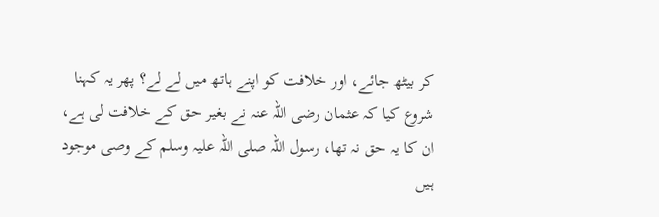کر بیٹھ جائے، اور خلافت کو اپنے ہاتھ میں لے لے؟ پھر یہ کہنا شروع کیا کہ عثمان رضی اللہ عنہ نے بغیر حق کے خلافت لی ہے، ان کا یہ حق نہ تھا، رسول اللہ صلی اللہ علیہ وسلم کے وصی موجود ہیں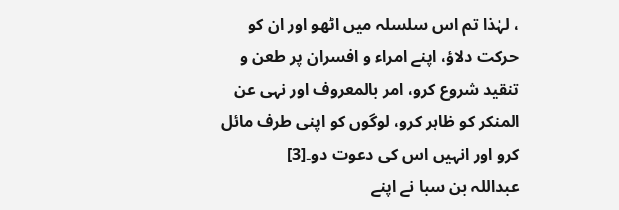، لہٰذا تم اس سلسلہ میں اٹھو اور ان کو حرکت دلاؤ، اپنے امراء و افسران پر طعن و تنقید شروع کرو، امر بالمعروف اور نہی عن المنکر کو ظاہر کرو، لوگوں کو اپنی طرف مائل کرو اور انہیں اس کی دعوت دو۔[3]
عبداللہ بن سبا نے اپنے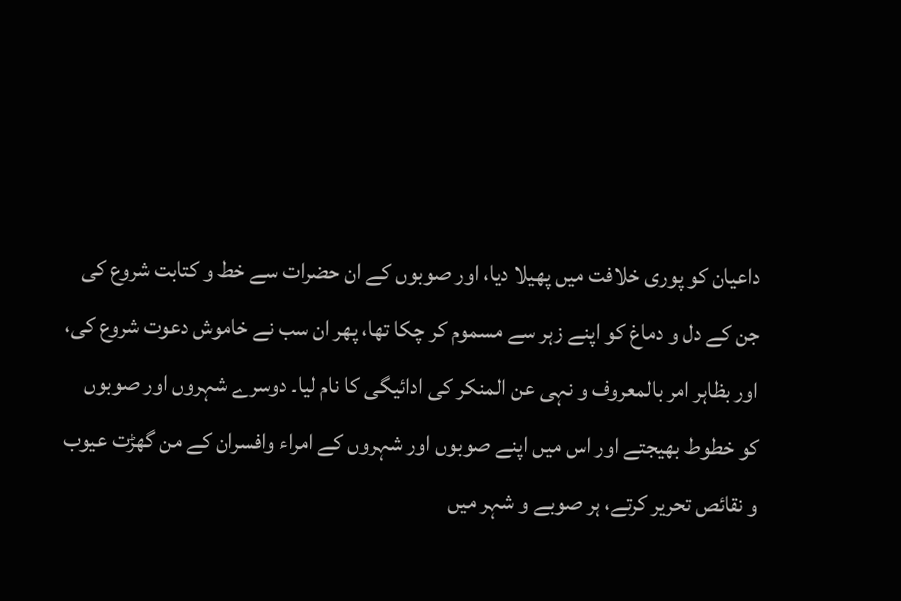داعیان کو پوری خلافت میں پھیلا دیا، اور صوبوں کے ان حضرات سے خط و کتابت شروع کی جن کے دل و دماغ کو اپنے زہر سے مسموم کر چکا تھا، پھر ان سب نے خاموش دعوت شروع کی، اور بظاہر امر بالمعروف و نہی عن المنکر کی ادائیگی کا نام لیا۔ دوسرے شہروں اور صوبوں کو خطوط بھیجتے اور اس میں اپنے صوبوں اور شہروں کے امراء وافسران کے من گھڑت عیوب و نقائص تحریر کرتے، ہر صوبے و شہر میں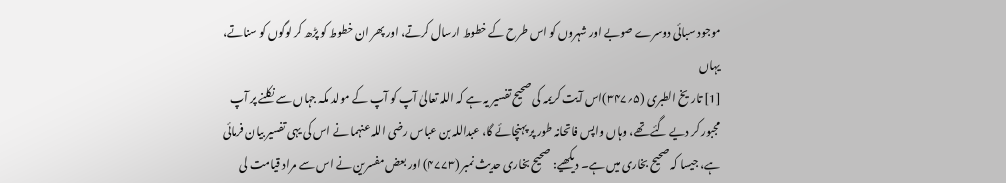موجود سبائی دوسرے صوبے اور شہروں کو اس طرح کے خطوط ارسال کرتے، اور پھر ان خطوط کو پڑھ کر لوگوں کو سناتے، یہاں
[1] تاریخ الطبری (۵؍۳۴۷)اس آیت کریمہ کی صحیح تفسیر یہ ہے کہ اللہ تعالیٰ آپ کو آپ کے مولد مکہ جہاں سے نکلنے پر آپ مجبور کر دیے گئے تھے، وہاں واپس فاتحانہ طور پر پہنچائے گا، عبداللہ بن عباس رضی اللہ عنہما نے اس کی یہی تفسیر بیان فرمائی ہے، جیسا کہ صحیح بخاری میں ہے۔ دیکھیے: صحیح بخاری حدیث نمبر (۴۷۷۳) اور بعض مفسرین نے اس سے مراد قیامت لی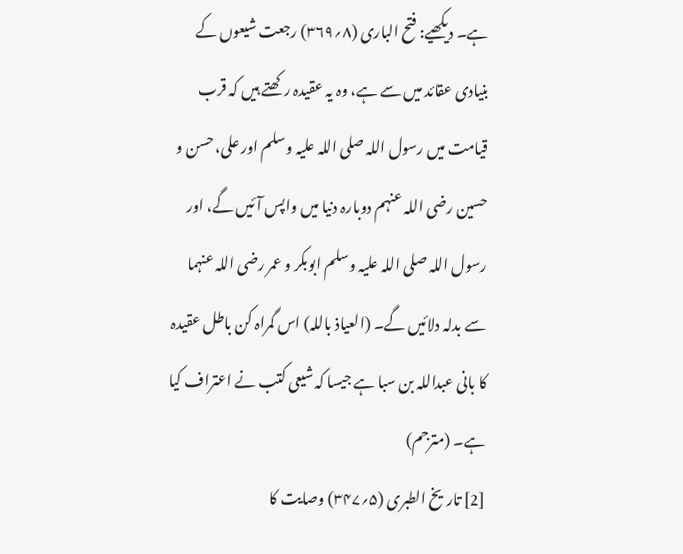ہے۔ دیکھیے: فتح الباری (۸؍۳۶۹) رجعت شیعوں کے بنیادی عقائد میں سے ہے، وہ یہ عقیدہ رکھتے ہیں کہ قرب قیامت میں رسول اللہ صلی اللہ علیہ وسلم اور علی، حسن و حسین رضی اللہ عنہم دوبارہ دنیا میں واپس آئیں گے، اور رسول اللہ صلی اللہ علیہ وسلم ابوبکر و عمر رضی اللہ عنہما سے بدلہ دلائیں گے۔ (العیاذ باللہ) اس گمراہ کن باطل عقیدہ کا بانی عبداللہ بن سبا ہے جیسا کہ شیعی کتب نے اعتراف کیا ہے۔ (مترجم)
[2] تاریخ الطبری (۵؍۳۴۷) وصایت کا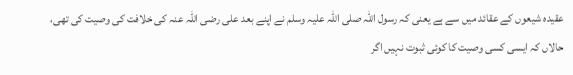عقیدہ شیعوں کے عقائد میں سے ہے یعنی کہ رسول اللہ صلی اللہ علیہ وسلم نے اپنے بعد علی رضی اللہ عنہ کی خلافت کی وصیت کی تھی، حالاں کہ ایسی کسی وصیت کا کوئی ثبوت نہیں اگر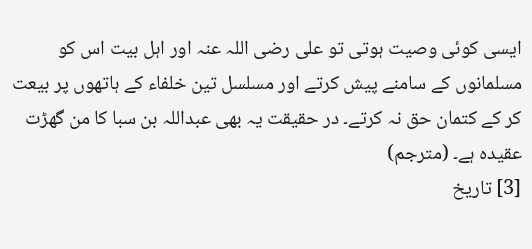ایسی کوئی وصیت ہوتی تو علی رضی اللہ عنہ اور اہل بیت اس کو مسلمانوں کے سامنے پیش کرتے اور مسلسل تین خلفاء کے ہاتھوں پر بیعت کر کے کتمان حق نہ کرتے۔ در حقیقت یہ بھی عبداللہ بن سبا کا من گھڑت عقیدہ ہے۔ (مترجم)
[3] تاریخ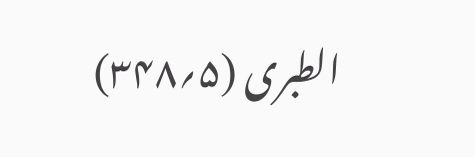الطبری (۵؍۳۴۸)